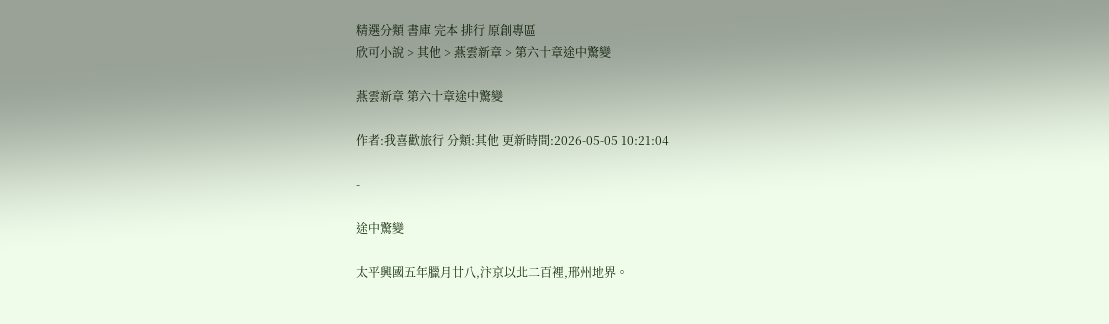精選分類 書庫 完本 排行 原創專區
欣可小說 > 其他 > 燕雲新章 > 第六十章途中驚變

燕雲新章 第六十章途中驚變

作者:我喜歡旅行 分類:其他 更新時間:2026-05-05 10:21:04

-

途中驚變

太平興國五年臘月廿八,汴京以北二百裡,邢州地界。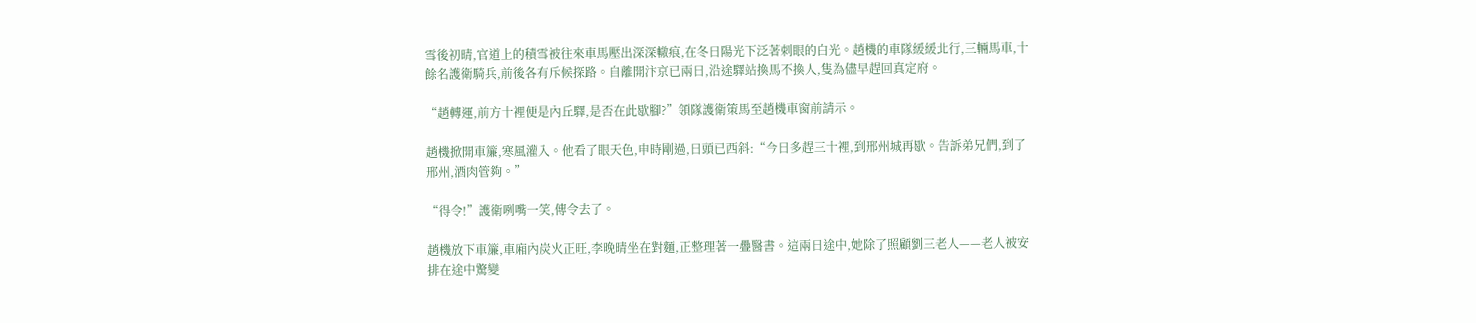雪後初晴,官道上的積雪被往來車馬壓出深深轍痕,在冬日陽光下泛著刺眼的白光。趙機的車隊緩緩北行,三輛馬車,十餘名護衛騎兵,前後各有斥候探路。自離開汴京已兩日,沿途驛站換馬不換人,隻為儘早趕回真定府。

“趙轉運,前方十裡便是內丘驛,是否在此歇腳?”領隊護衛策馬至趙機車窗前請示。

趙機掀開車簾,寒風灌入。他看了眼天色,申時剛過,日頭已西斜:“今日多趕三十裡,到邢州城再歇。告訴弟兄們,到了邢州,酒肉管夠。”

“得令!”護衛咧嘴一笑,傳令去了。

趙機放下車簾,車廂內炭火正旺,李晚晴坐在對麵,正整理著一疊醫書。這兩日途中,她除了照顧劉三老人——老人被安排在途中驚變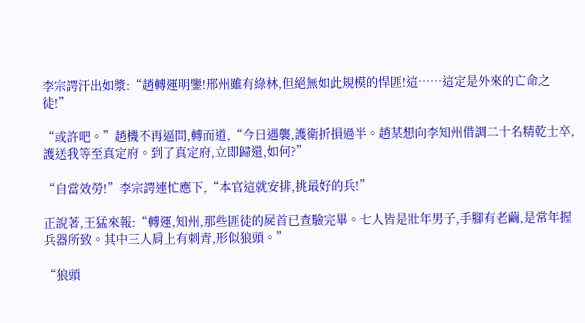李宗諤汗出如漿:“趙轉運明鑒!邢州雖有綠林,但絕無如此規模的悍匪!這……這定是外來的亡命之徒!”

“或許吧。”趙機不再逼問,轉而道,“今日遇襲,護衛折損過半。趙某想向李知州借調二十名精乾士卒,護送我等至真定府。到了真定府,立即歸還,如何?”

“自當效勞!”李宗諤連忙應下,“本官這就安排,挑最好的兵!”

正說著,王猛來報:“轉運,知州,那些匪徒的屍首已查驗完畢。七人皆是壯年男子,手腳有老繭,是常年握兵器所致。其中三人肩上有刺青,形似狼頭。”

“狼頭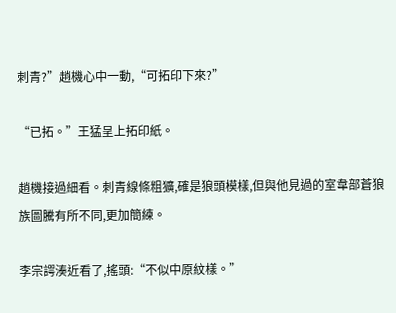刺青?”趙機心中一動,“可拓印下來?”

“已拓。”王猛呈上拓印紙。

趙機接過細看。刺青線條粗獷,確是狼頭模樣,但與他見過的室韋部蒼狼族圖騰有所不同,更加簡練。

李宗諤湊近看了,搖頭:“不似中原紋樣。”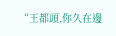“王都頭,你久在邊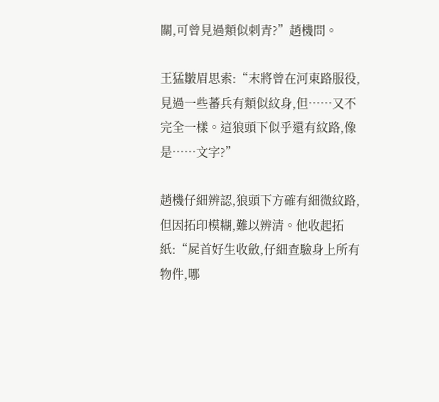關,可曾見過類似刺青?”趙機問。

王猛皺眉思索:“末將曾在河東路服役,見過一些蕃兵有類似紋身,但……又不完全一樣。這狼頭下似乎還有紋路,像是……文字?”

趙機仔細辨認,狼頭下方確有細微紋路,但因拓印模糊,難以辨清。他收起拓紙:“屍首好生收斂,仔細查驗身上所有物件,哪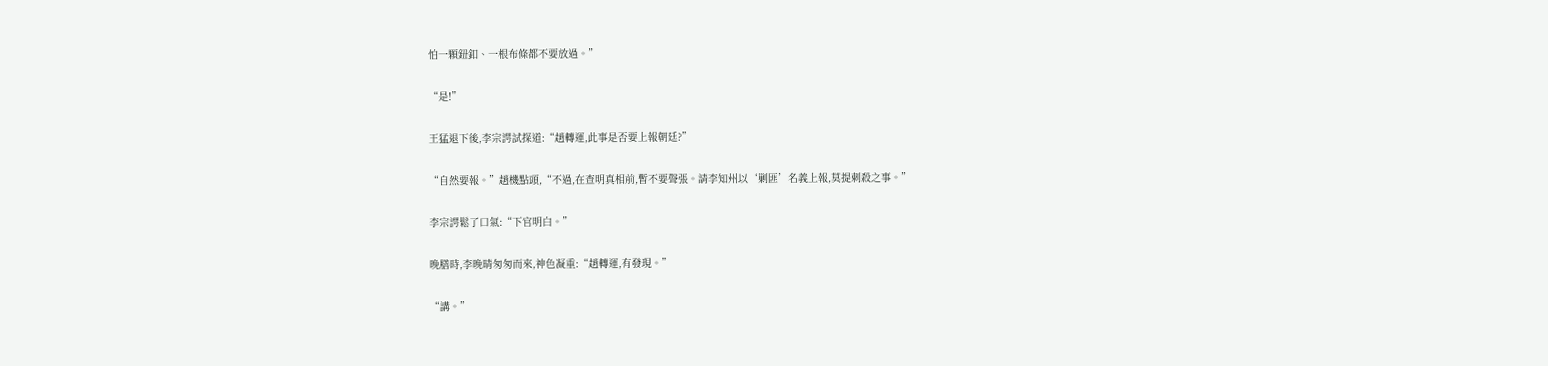怕一顆鈕釦、一根布條都不要放過。”

“是!”

王猛退下後,李宗諤試探道:“趙轉運,此事是否要上報朝廷?”

“自然要報。”趙機點頭,“不過,在查明真相前,暫不要聲張。請李知州以‘剿匪’名義上報,莫提刺殺之事。”

李宗諤鬆了口氣:“下官明白。”

晚膳時,李晚晴匆匆而來,神色凝重:“趙轉運,有發現。”

“講。”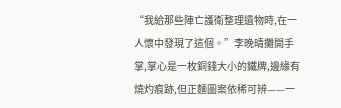“我給那些陣亡護衛整理遺物時,在一人懷中發現了這個。”李晚晴攤開手掌,掌心是一枚銅錢大小的鐵牌,邊緣有燒灼痕跡,但正麵圖案依稀可辨——一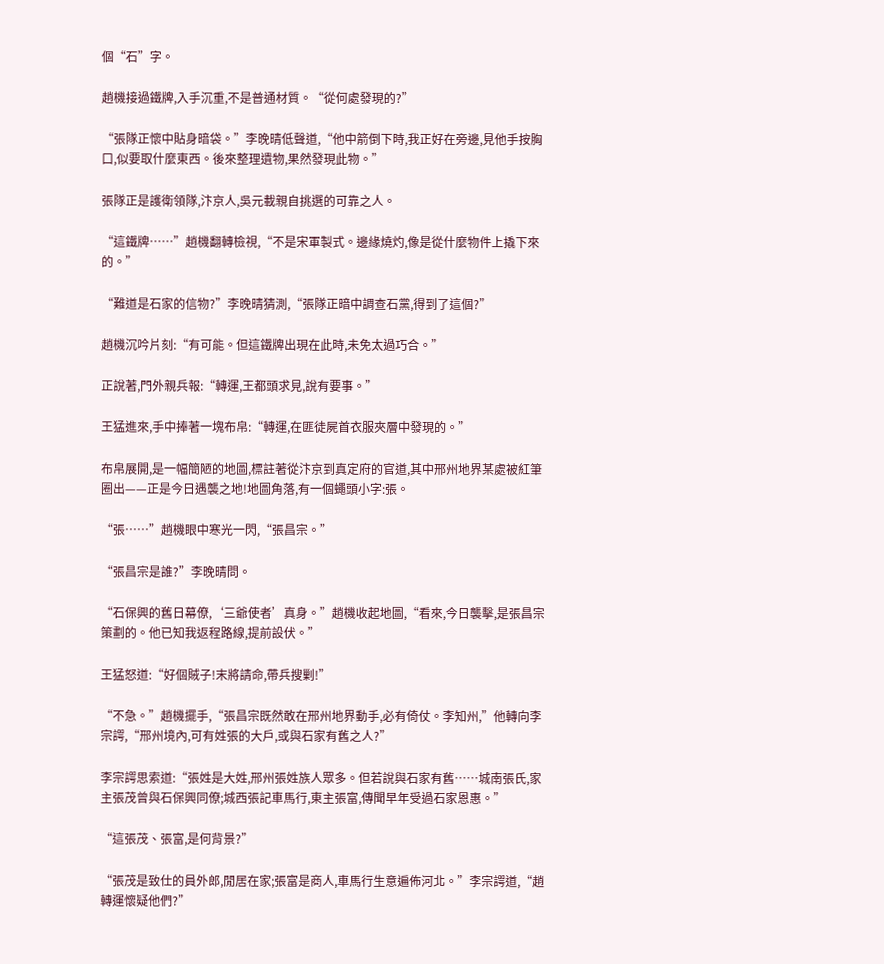個“石”字。

趙機接過鐵牌,入手沉重,不是普通材質。“從何處發現的?”

“張隊正懷中貼身暗袋。”李晚晴低聲道,“他中箭倒下時,我正好在旁邊,見他手按胸口,似要取什麼東西。後來整理遺物,果然發現此物。”

張隊正是護衛領隊,汴京人,吳元載親自挑選的可靠之人。

“這鐵牌……”趙機翻轉檢視,“不是宋軍製式。邊緣燒灼,像是從什麼物件上撬下來的。”

“難道是石家的信物?”李晚晴猜測,“張隊正暗中調查石黨,得到了這個?”

趙機沉吟片刻:“有可能。但這鐵牌出現在此時,未免太過巧合。”

正說著,門外親兵報:“轉運,王都頭求見,說有要事。”

王猛進來,手中捧著一塊布帛:“轉運,在匪徒屍首衣服夾層中發現的。”

布帛展開,是一幅簡陋的地圖,標註著從汴京到真定府的官道,其中邢州地界某處被紅筆圈出——正是今日遇襲之地!地圖角落,有一個蠅頭小字:張。

“張……”趙機眼中寒光一閃,“張昌宗。”

“張昌宗是誰?”李晚晴問。

“石保興的舊日幕僚,‘三爺使者’真身。”趙機收起地圖,“看來,今日襲擊,是張昌宗策劃的。他已知我返程路線,提前設伏。”

王猛怒道:“好個賊子!末將請命,帶兵搜剿!”

“不急。”趙機擺手,“張昌宗既然敢在邢州地界動手,必有倚仗。李知州,”他轉向李宗諤,“邢州境內,可有姓張的大戶,或與石家有舊之人?”

李宗諤思索道:“張姓是大姓,邢州張姓族人眾多。但若說與石家有舊……城南張氏,家主張茂曾與石保興同僚;城西張記車馬行,東主張富,傳聞早年受過石家恩惠。”

“這張茂、張富,是何背景?”

“張茂是致仕的員外郎,閒居在家;張富是商人,車馬行生意遍佈河北。”李宗諤道,“趙轉運懷疑他們?”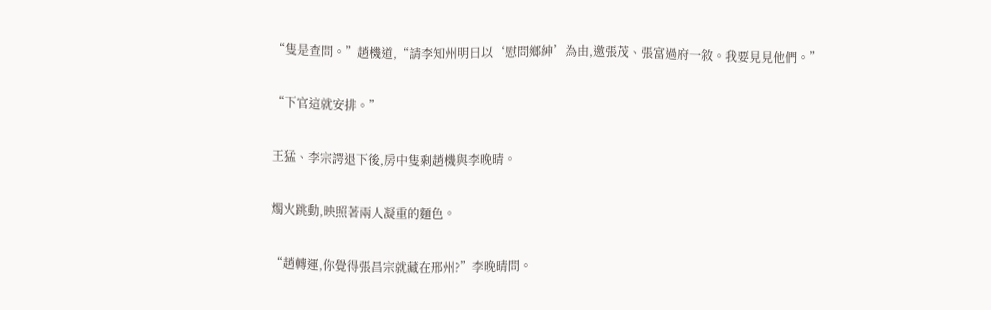“隻是查問。”趙機道,“請李知州明日以‘慰問鄉紳’為由,邀張茂、張富過府一敘。我要見見他們。”

“下官這就安排。”

王猛、李宗諤退下後,房中隻剩趙機與李晚晴。

燭火跳動,映照著兩人凝重的麵色。

“趙轉運,你覺得張昌宗就藏在邢州?”李晚晴問。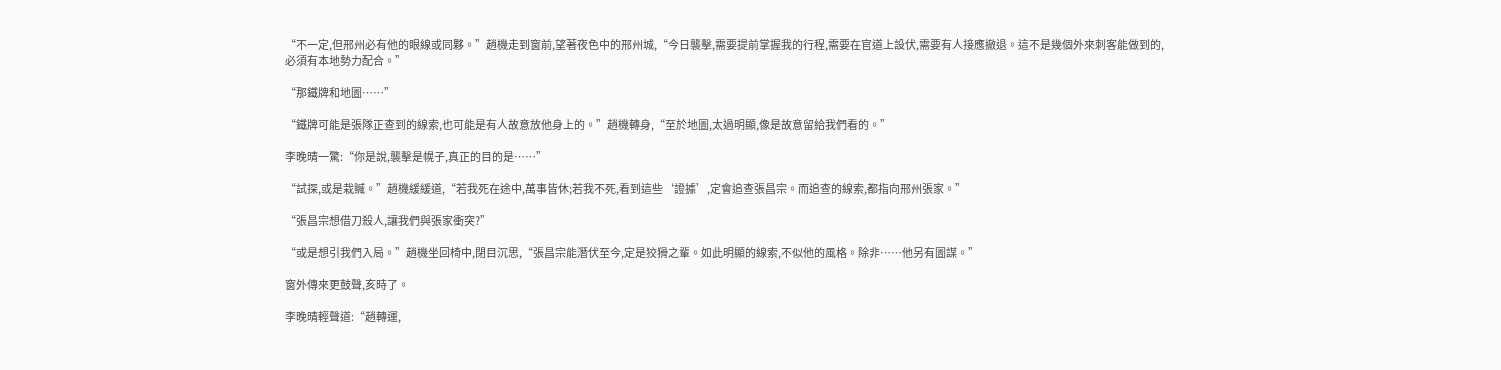“不一定,但邢州必有他的眼線或同夥。”趙機走到窗前,望著夜色中的邢州城,“今日襲擊,需要提前掌握我的行程,需要在官道上設伏,需要有人接應撤退。這不是幾個外來刺客能做到的,必須有本地勢力配合。”

“那鐵牌和地圖……”

“鐵牌可能是張隊正查到的線索,也可能是有人故意放他身上的。”趙機轉身,“至於地圖,太過明顯,像是故意留給我們看的。”

李晚晴一驚:“你是說,襲擊是幌子,真正的目的是……”

“試探,或是栽贓。”趙機緩緩道,“若我死在途中,萬事皆休;若我不死,看到這些‘證據’,定會追查張昌宗。而追查的線索,都指向邢州張家。”

“張昌宗想借刀殺人,讓我們與張家衝突?”

“或是想引我們入局。”趙機坐回椅中,閉目沉思,“張昌宗能潛伏至今,定是狡猾之輩。如此明顯的線索,不似他的風格。除非……他另有圖謀。”

窗外傳來更鼓聲,亥時了。

李晚晴輕聲道:“趙轉運,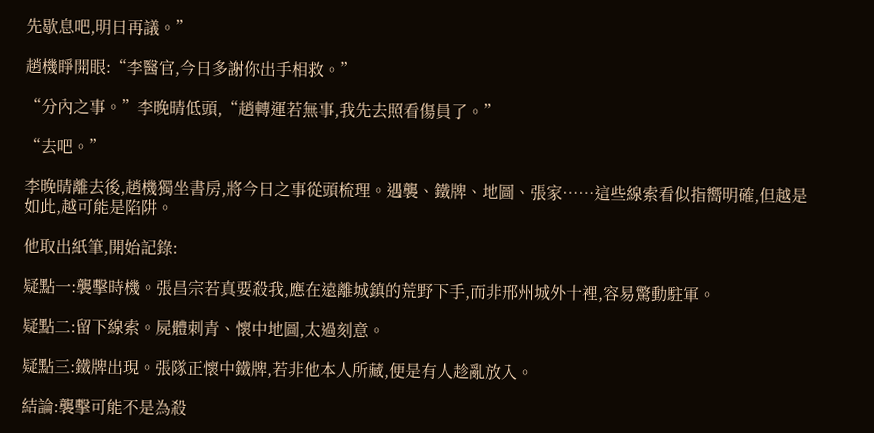先歇息吧,明日再議。”

趙機睜開眼:“李醫官,今日多謝你出手相救。”

“分內之事。”李晚晴低頭,“趙轉運若無事,我先去照看傷員了。”

“去吧。”

李晚晴離去後,趙機獨坐書房,將今日之事從頭梳理。遇襲、鐵牌、地圖、張家……這些線索看似指嚮明確,但越是如此,越可能是陷阱。

他取出紙筆,開始記錄:

疑點一:襲擊時機。張昌宗若真要殺我,應在遠離城鎮的荒野下手,而非邢州城外十裡,容易驚動駐軍。

疑點二:留下線索。屍體刺青、懷中地圖,太過刻意。

疑點三:鐵牌出現。張隊正懷中鐵牌,若非他本人所藏,便是有人趁亂放入。

結論:襲擊可能不是為殺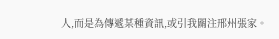人,而是為傳遞某種資訊,或引我關注邢州張家。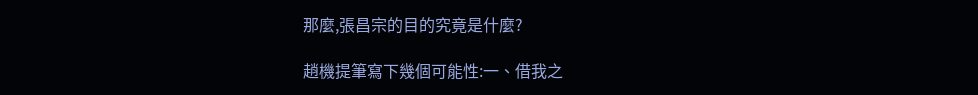那麼,張昌宗的目的究竟是什麼?

趙機提筆寫下幾個可能性:一、借我之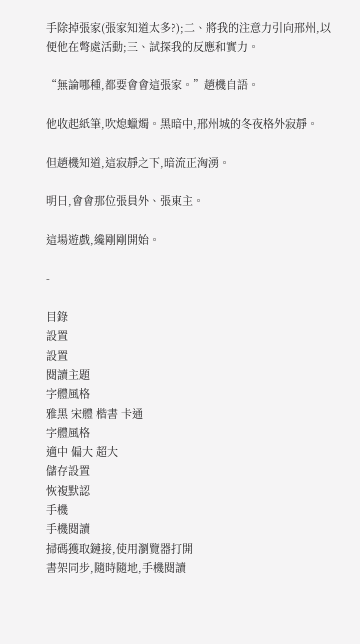手除掉張家(張家知道太多?);二、將我的注意力引向邢州,以便他在彆處活動;三、試探我的反應和實力。

“無論哪種,都要會會這張家。”趙機自語。

他收起紙筆,吹熄蠟燭。黑暗中,邢州城的冬夜格外寂靜。

但趙機知道,這寂靜之下,暗流正洶湧。

明日,會會那位張員外、張東主。

這場遊戲,纔剛剛開始。

-

目錄
設置
設置
閱讀主題
字體風格
雅黑 宋體 楷書 卡通
字體風格
適中 偏大 超大
儲存設置
恢複默認
手機
手機閱讀
掃碼獲取鏈接,使用瀏覽器打開
書架同步,隨時隨地,手機閱讀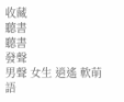收藏
聽書
聽書
發聲
男聲 女生 逍遙 軟萌
語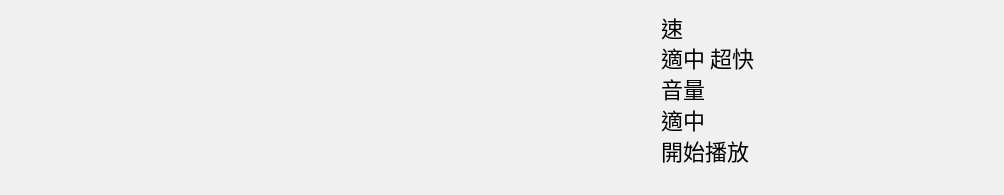速
適中 超快
音量
適中
開始播放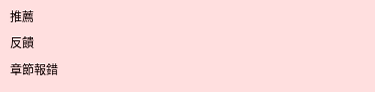推薦
反饋
章節報錯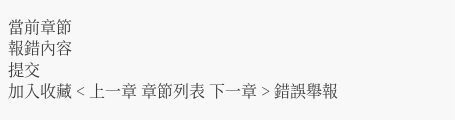當前章節
報錯內容
提交
加入收藏 < 上一章 章節列表 下一章 > 錯誤舉報